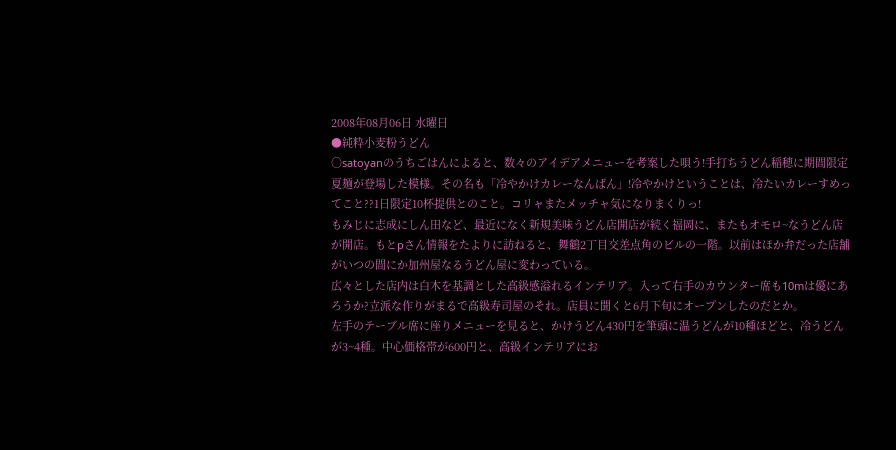2008年08月06日 水曜日
●純粋小麦粉うどん
○satoyanのうちごはんによると、数々のアイデアメニューを考案した唄う!手打ちうどん稲穂に期間限定夏麺が登場した模様。その名も「冷やかけカレーなんばん」!冷やかけということは、冷たいカレーすめってこと??1日限定10杯提供とのこと。コリャまたメッチャ気になりまくりっ!
もみじに志成にしん田など、最近になく新規美味うどん店開店が続く福岡に、またもオモロ~なうどん店が開店。もとpさん情報をたよりに訪ねると、舞鶴2丁目交差点角のビルの一階。以前はほか弁だった店舗がいつの間にか加州屋なるうどん屋に変わっている。
広々とした店内は白木を基調とした高級感溢れるインテリア。入って右手のカウンター席も10mは優にあろうか?立派な作りがまるで高級寿司屋のそれ。店員に聞くと6月下旬にオープンしたのだとか。
左手のテーブル席に座りメニューを見ると、かけうどん430円を筆頭に温うどんが10種ほどと、冷うどんが3~4種。中心価格帯が600円と、高級インテリアにお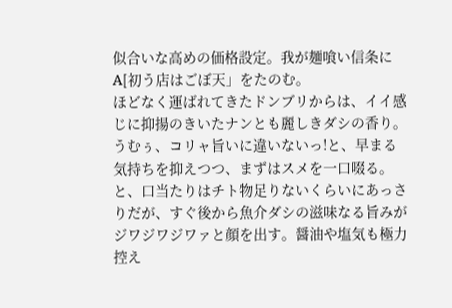似合いな高めの価格設定。我が麺喰い信条にA[初う店はごぼ天」をたのむ。
ほどなく運ばれてきたドンブリからは、イイ感じに抑揚のきいたナンとも麗しきダシの香り。うむぅ、コリャ旨いに違いないっ!と、早まる気持ちを抑えつつ、まずはスメを一口啜る。と、口当たりはチト物足りないくらいにあっさりだが、すぐ後から魚介ダシの滋味なる旨みがジワジワジワァと顔を出す。醤油や塩気も極力控え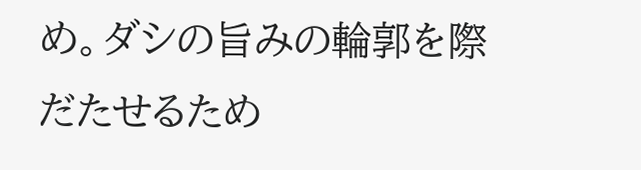め。ダシの旨みの輪郭を際だたせるため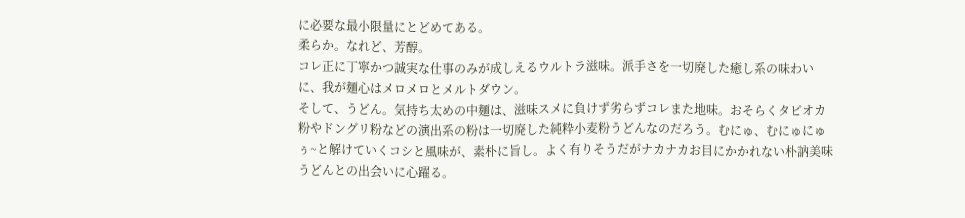に必要な最小限量にとどめてある。
柔らか。なれど、芳醇。
コレ正に丁寧かつ誠実な仕事のみが成しえるウルトラ滋味。派手さを一切廃した癒し系の味わいに、我が麺心はメロメロとメルトダウン。
そして、うどん。気持ち太めの中麺は、滋味スメに負けず劣らずコレまた地味。おそらくタピオカ粉やドングリ粉などの演出系の粉は一切廃した純粋小麦粉うどんなのだろう。むにゅ、むにゅにゅぅ~と解けていくコシと風味が、素朴に旨し。よく有りそうだがナカナカお目にかかれない朴訥美味うどんとの出会いに心躍る。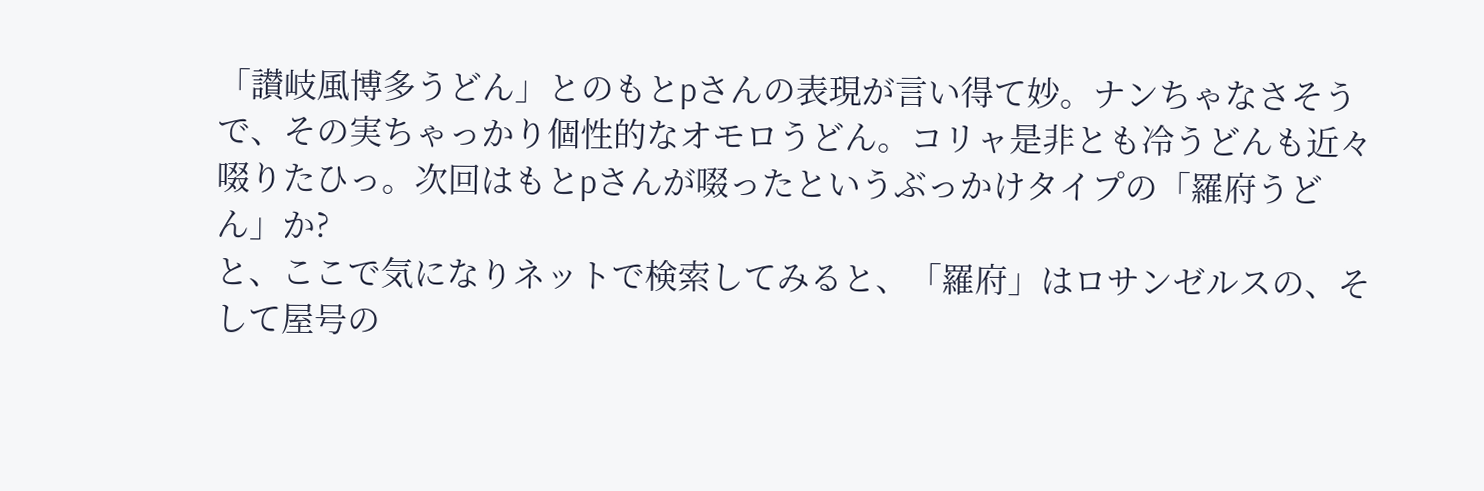「讃岐風博多うどん」とのもとpさんの表現が言い得て妙。ナンちゃなさそうで、その実ちゃっかり個性的なオモロうどん。コリャ是非とも冷うどんも近々啜りたひっ。次回はもとpさんが啜ったというぶっかけタイプの「羅府うどん」か?
と、ここで気になりネットで検索してみると、「羅府」はロサンゼルスの、そして屋号の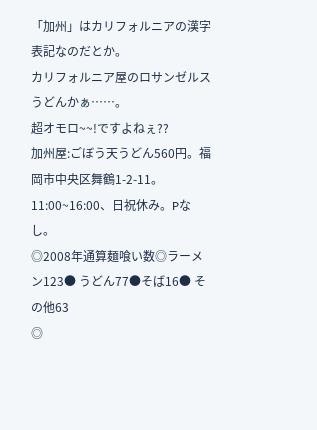「加州」はカリフォルニアの漢字表記なのだとか。
カリフォルニア屋のロサンゼルスうどんかぁ……。
超オモロ~~!ですよねぇ??
加州屋:ごぼう天うどん560円。福岡市中央区舞鶴1-2-11。11:00~16:00、日祝休み。Pなし。
◎2008年通算麺喰い数◎ラーメン123● うどん77●そば16● その他63
◎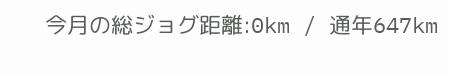今月の総ジョグ距離:0km / 通年647km